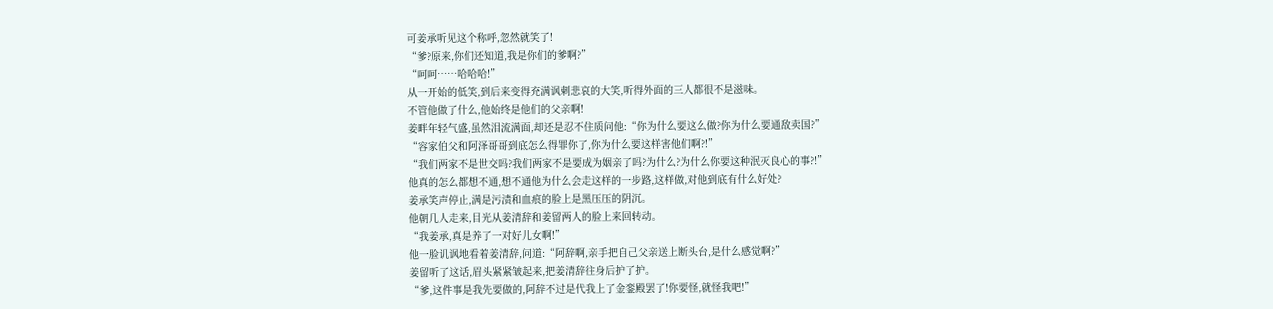可姜承听见这个称呼,忽然就笑了!
“爹?原来,你们还知道,我是你们的爹啊?”
“呵呵……哈哈哈!”
从一开始的低笑,到后来变得充满讽刺悲哀的大笑,听得外面的三人都很不是滋味。
不管他做了什么,他始终是他们的父亲啊!
姜畔年轻气盛,虽然泪流满面,却还是忍不住质问他:“你为什么要这么做?你为什么要通敌卖国?”
“容家伯父和阿泽哥哥到底怎么得罪你了,你为什么要这样害他们啊?!”
“我们两家不是世交吗?我们两家不是要成为姻亲了吗?为什么?为什么你要这种泯灭良心的事?!”
他真的怎么都想不通,想不通他为什么会走这样的一步路,这样做,对他到底有什么好处?
姜承笑声停止,满是污渍和血痕的脸上是黑压压的阴沉。
他朝几人走来,目光从姜清辞和姜留两人的脸上来回转动。
“我姜承,真是养了一对好儿女啊!”
他一脸讥讽地看着姜清辞,问道:“阿辞啊,亲手把自己父亲送上断头台,是什么感觉啊?”
姜留听了这话,眉头紧紧皱起来,把姜清辞往身后护了护。
“爹,这件事是我先要做的,阿辞不过是代我上了金銮殿罢了!你要怪,就怪我吧!”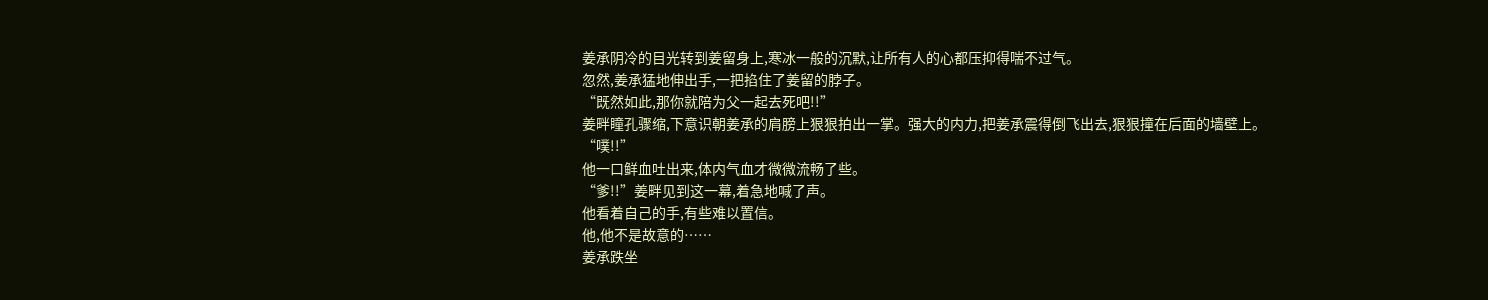姜承阴冷的目光转到姜留身上,寒冰一般的沉默,让所有人的心都压抑得喘不过气。
忽然,姜承猛地伸出手,一把掐住了姜留的脖子。
“既然如此,那你就陪为父一起去死吧!!”
姜畔瞳孔骤缩,下意识朝姜承的肩膀上狠狠拍出一掌。强大的内力,把姜承震得倒飞出去,狠狠撞在后面的墙壁上。
“噗!!”
他一口鲜血吐出来,体内气血才微微流畅了些。
“爹!!”姜畔见到这一幕,着急地喊了声。
他看着自己的手,有些难以置信。
他,他不是故意的……
姜承跌坐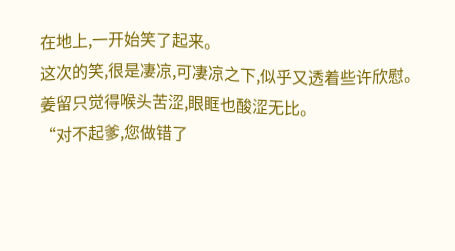在地上,一开始笑了起来。
这次的笑,很是凄凉,可凄凉之下,似乎又透着些许欣慰。
姜留只觉得喉头苦涩,眼眶也酸涩无比。
“对不起爹,您做错了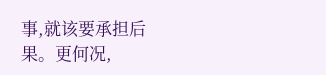事,就该要承担后果。更何况,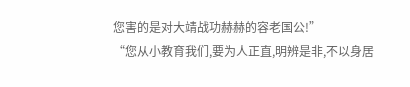您害的是对大靖战功赫赫的容老国公!”
“您从小教育我们,要为人正直,明辨是非,不以身居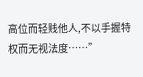高位而轻贱他人,不以手握特权而无视法度……”